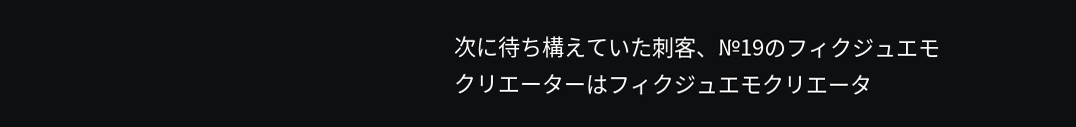次に待ち構えていた刺客、№19のフィクジュエモクリエーターはフィクジュエモクリエータ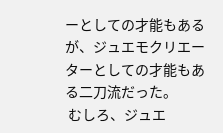ーとしての才能もあるが、ジュエモクリエーターとしての才能もある二刀流だった。
 むしろ、ジュエ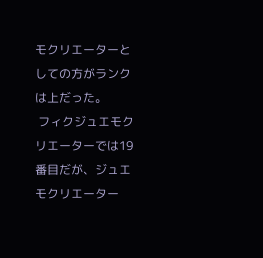モクリエーターとしての方がランクは上だった。
 フィクジュエモクリエーターでは19番目だが、ジュエモクリエーター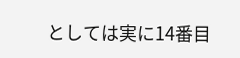としては実に14番目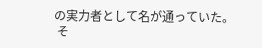の実力者として名が通っていた。
 そ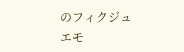のフィクジュエモ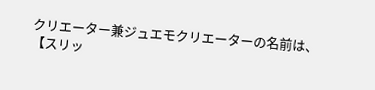クリエーター兼ジュエモクリエーターの名前は、【スリッ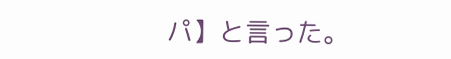パ】と言った。